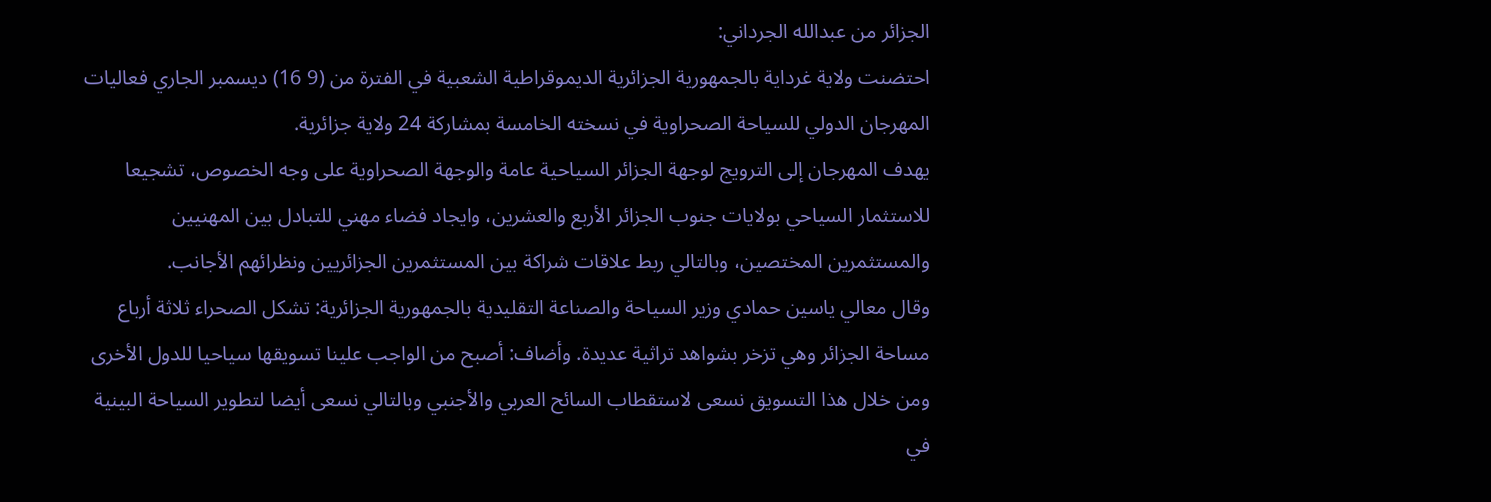الجزائر من عبدالله الجرداني:
احتضنت ولاية غرداية بالجمهورية الجزائرية الديموقراطية الشعبية في الفترة من (9 16) ديسمبر الجاري فعاليات المهرجان الدولي للسياحة الصحراوية في نسخته الخامسة بمشاركة 24 ولاية جزائرية.
يهدف المهرجان إلى الترويج لوجهة الجزائر السياحية عامة والوجهة الصحراوية على وجه الخصوص، تشجيعا للاستثمار السياحي بولايات جنوب الجزائر الأربع والعشرين، وايجاد فضاء مهني للتبادل بين المهنيين والمستثمرين المختصين، وبالتالي ربط علاقات شراكة بين المستثمرين الجزائريين ونظرائهم الأجانب.
وقال معالي ياسين حمادي وزير السياحة والصناعة التقليدية بالجمهورية الجزائرية: تشكل الصحراء ثلاثة أرباع مساحة الجزائر وهي تزخر بشواهد تراثية عديدة. وأضاف: أصبح من الواجب علينا تسويقها سياحيا للدول الأخرى ومن خلال هذا التسويق نسعى لاستقطاب السائح العربي والأجنبي وبالتالي نسعى أيضا لتطوير السياحة البينية في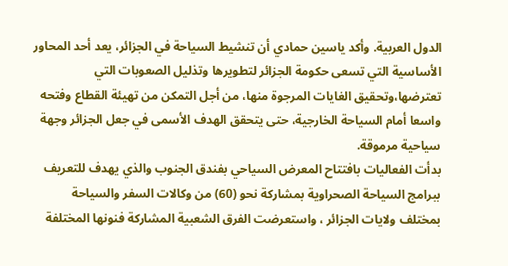الدول العربية. وأكد ياسين حمادي أن تنشيط السياحة في الجزائر، يعد أحد المحاور الأساسية التي تسعى حكومة الجزائر لتطويرها وتذليل الصعوبات التي تعترضها،وتحقيق الغايات المرجوة منها، من أجل التمكن من تهيئة القطاع وفتحه واسعا أمام السياحة الخارجية، حتى يتحقق الهدف الأسمى في جعل الجزائر وجهة سياحية مرموقة.
بدأت الفعاليات بافتتاح المعرض السياحي بفندق الجنوب والذي يهدف للتعريف ببرامج السياحة الصحراوية بمشاركة نحو (60) من وكالات السفر والسياحة بمختلف ولايات الجزائر ، واستعرضت الفرق الشعبية المشاركة فنونها المختلفة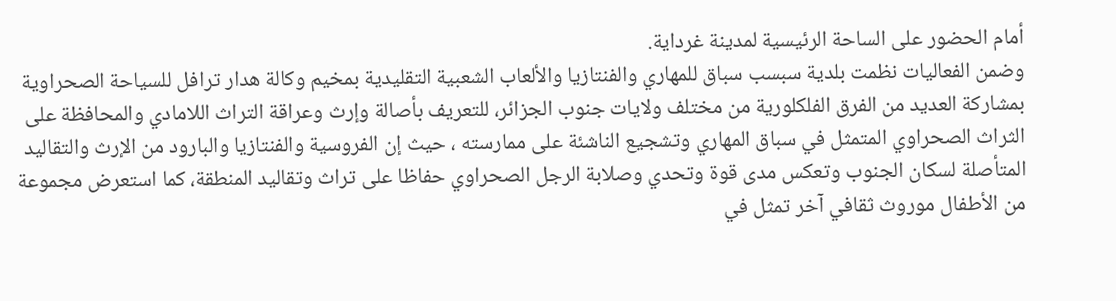أمام الحضور على الساحة الرئيسية لمدينة غرداية.
وضمن الفعاليات نظمت بلدية سبسب سباق للمهاري والفنتازيا والألعاب الشعبية التقليدية بمخيم وكالة هدار ترافل للسياحة الصحراوية بمشاركة العديد من الفرق الفلكلورية من مختلف ولايات جنوب الجزائر، للتعريف بأصالة وإرث وعراقة التراث اللامادي والمحافظة على الثراث الصحراوي المتمثل في سباق المهاري وتشجيع الناشئة على ممارسته ، حيث إن الفروسية والفنتازيا والبارود من الإرث والتقاليد المتأصلة لسكان الجنوب وتعكس مدى قوة وتحدي وصلابة الرجل الصحراوي حفاظا على تراث وتقاليد المنطقة، كما استعرض مجموعة من الأطفال موروث ثقافي آخر تمثل في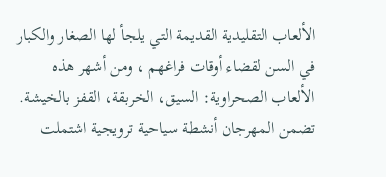الألعاب التقليدية القديمة التي يلجأ لها الصغار والكبار في السن لقضاء أوقات فراغهم ، ومن أشهر هذه الألعاب الصحراوية: السيق، الخربقة، القفز بالخيشة. تضمن المهرجان أنشطة سياحية ترويجية اشتملت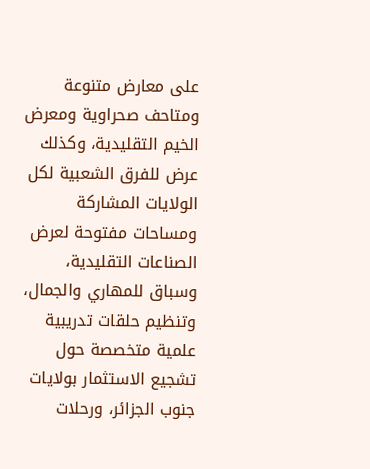على معارض متنوعة ومتاحف صحراوية ومعرض الخيم التقليدية، وكذلك عرض للفرق الشعبية لكل الولايات المشاركة ومساحات مفتوحة لعرض الصناعات التقليدية، وسباق للمهاري والجمال، وتنظيم حلقات تدريبية علمية متخصصة حول تشجيع الاستثمار بولايات جنوب الجزائر، ورحلات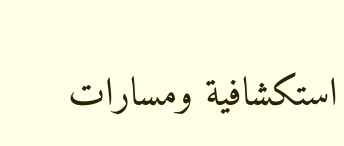استكشافية ومسارات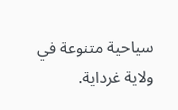سياحية متنوعة في ولاية غرداية.